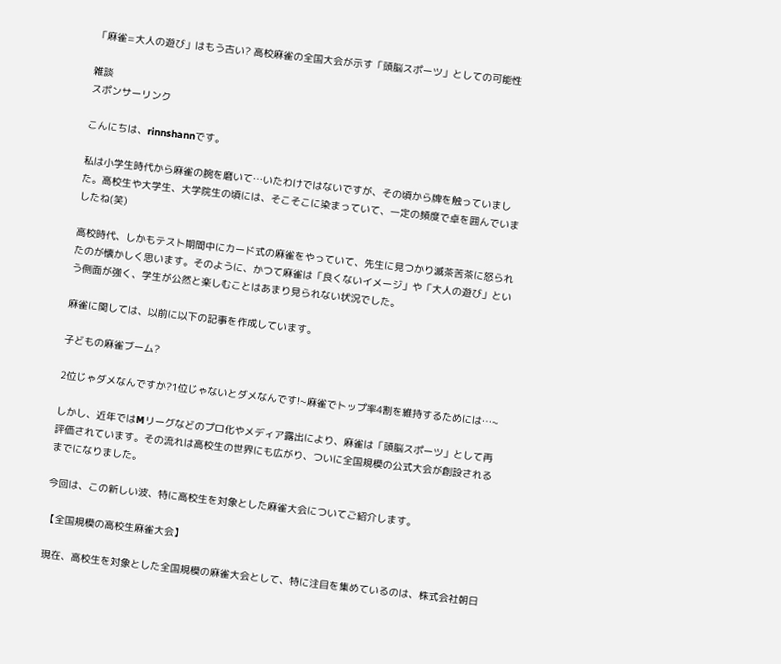「麻雀=大人の遊び」はもう古い? 高校麻雀の全国大会が示す「頭脳スポーツ」としての可能性

雑談
スポンサーリンク

こんにちは、rinnshannです。

私は小学生時代から麻雀の腕を磨いて…いたわけではないですが、その頃から牌を触っていました。高校生や大学生、大学院生の頃には、そこそこに染まっていて、一定の頻度で卓を囲んでいましたね(笑)

高校時代、しかもテスト期間中にカード式の麻雀をやっていて、先生に見つかり滅茶苦茶に怒られたのが懐かしく思います。そのように、かつて麻雀は「良くないイメージ」や「大人の遊び」という側面が強く、学生が公然と楽しむことはあまり見られない状況でした。

麻雀に関しては、以前に以下の記事を作成しています。

子どもの麻雀ブーム?

2位じゃダメなんですか?1位じゃないとダメなんです!~麻雀でトップ率4割を維持するためには…~

しかし、近年ではMリーグなどのプロ化やメディア露出により、麻雀は「頭脳スポーツ」として再評価されています。その流れは高校生の世界にも広がり、ついに全国規模の公式大会が創設されるまでになりました。

今回は、この新しい波、特に高校生を対象とした麻雀大会についてご紹介します。

【全国規模の高校生麻雀大会】

現在、高校生を対象とした全国規模の麻雀大会として、特に注目を集めているのは、株式会社朝日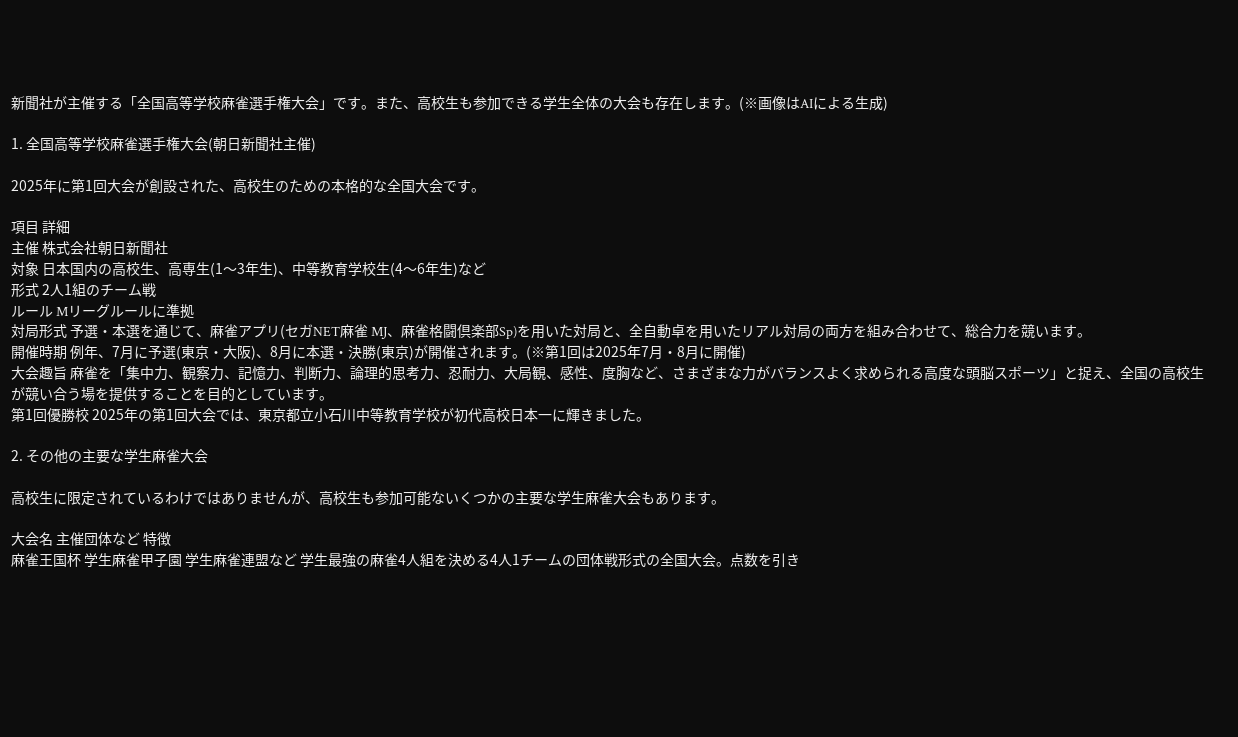新聞社が主催する「全国高等学校麻雀選手権大会」です。また、高校生も参加できる学生全体の大会も存在します。(※画像はAIによる生成)

1. 全国高等学校麻雀選手権大会(朝日新聞社主催)

2025年に第1回大会が創設された、高校生のための本格的な全国大会です。

項目 詳細
主催 株式会社朝日新聞社
対象 日本国内の高校生、高専生(1〜3年生)、中等教育学校生(4〜6年生)など
形式 2人1組のチーム戦
ルール Mリーグルールに準拠
対局形式 予選・本選を通じて、麻雀アプリ(セガNET麻雀 MJ、麻雀格闘倶楽部Sp)を用いた対局と、全自動卓を用いたリアル対局の両方を組み合わせて、総合力を競います。
開催時期 例年、7月に予選(東京・大阪)、8月に本選・決勝(東京)が開催されます。(※第1回は2025年7月・8月に開催)
大会趣旨 麻雀を「集中力、観察力、記憶力、判断力、論理的思考力、忍耐力、大局観、感性、度胸など、さまざまな力がバランスよく求められる高度な頭脳スポーツ」と捉え、全国の高校生が競い合う場を提供することを目的としています。
第1回優勝校 2025年の第1回大会では、東京都立小石川中等教育学校が初代高校日本一に輝きました。

2. その他の主要な学生麻雀大会

高校生に限定されているわけではありませんが、高校生も参加可能ないくつかの主要な学生麻雀大会もあります。

大会名 主催団体など 特徴
麻雀王国杯 学生麻雀甲子園 学生麻雀連盟など 学生最強の麻雀4人組を決める4人1チームの団体戦形式の全国大会。点数を引き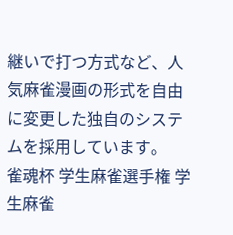継いで打つ方式など、人気麻雀漫画の形式を自由に変更した独自のシステムを採用しています。
雀魂杯 学生麻雀選手権 学生麻雀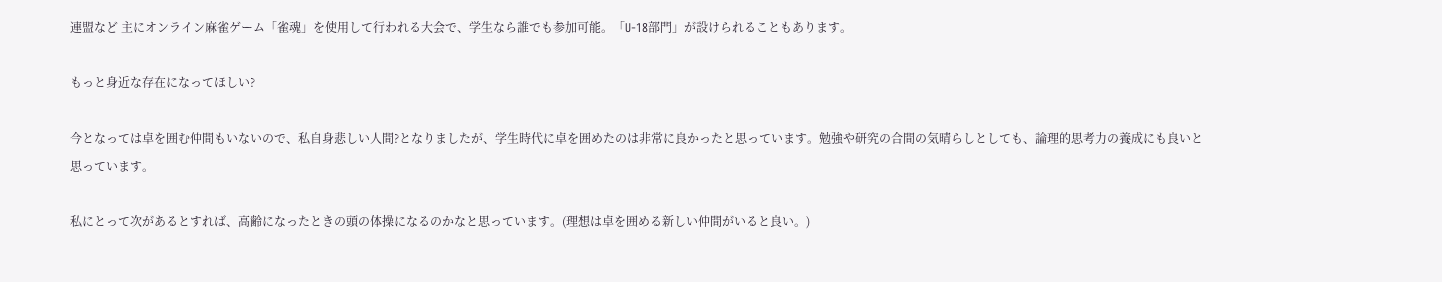連盟など 主にオンライン麻雀ゲーム「雀魂」を使用して行われる大会で、学生なら誰でも参加可能。「U-18部門」が設けられることもあります。

もっと身近な存在になってほしい?

今となっては卓を囲む仲間もいないので、私自身悲しい人間?となりましたが、学生時代に卓を囲めたのは非常に良かったと思っています。勉強や研究の合間の気晴らしとしても、論理的思考力の養成にも良いと思っています。

私にとって次があるとすれば、高齢になったときの頭の体操になるのかなと思っています。(理想は卓を囲める新しい仲間がいると良い。)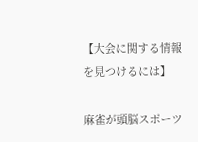【大会に関する情報を見つけるには】

麻雀が頭脳スポーツ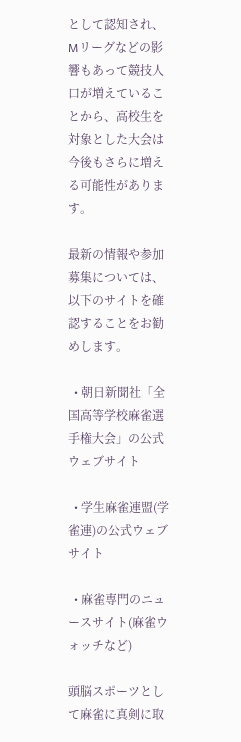として認知され、Mリーグなどの影響もあって競技人口が増えていることから、高校生を対象とした大会は今後もさらに増える可能性があります。

最新の情報や参加募集については、以下のサイトを確認することをお勧めします。

  • 朝日新聞社「全国高等学校麻雀選手権大会」の公式ウェブサイト

  • 学生麻雀連盟(学雀連)の公式ウェブサイト

  • 麻雀専門のニュースサイト(麻雀ウォッチなど)

頭脳スポーツとして麻雀に真剣に取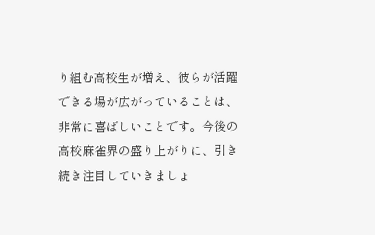り組む高校生が増え、彼らが活躍できる場が広がっていることは、非常に喜ばしいことです。今後の高校麻雀界の盛り上がりに、引き続き注目していきましょ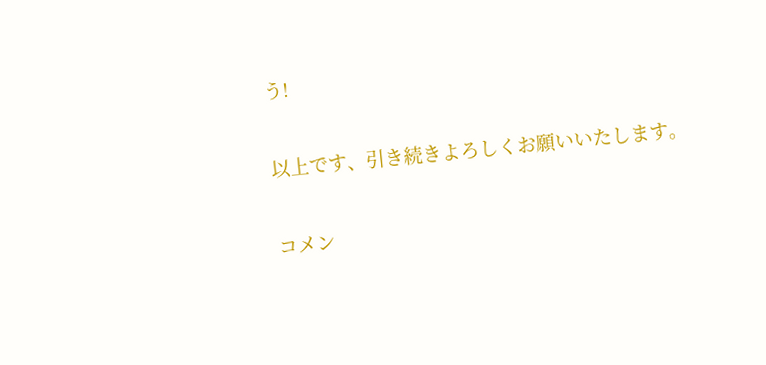う!

以上です、引き続きよろしくお願いいたします。

コメン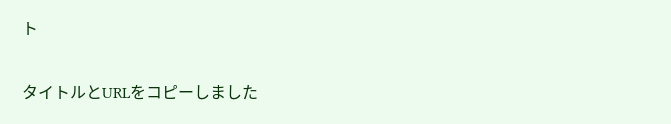ト

タイトルとURLをコピーしました